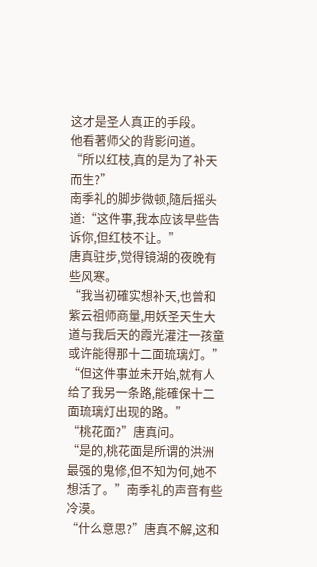这才是圣人真正的手段。
他看著师父的背影问道。
“所以红枝,真的是为了补天而生?”
南季礼的脚步微顿,隨后摇头道:“这件事,我本应该早些告诉你,但红枝不让。”
唐真驻步,觉得镜湖的夜晚有些风寒。
“我当初確实想补天,也曾和紫云祖师商量,用妖圣天生大道与我后天的霞光灌注一孩童或许能得那十二面琉璃灯。”
“但这件事並未开始,就有人给了我另一条路,能確保十二面琉璃灯出现的路。”
“桃花面?”唐真问。
“是的,桃花面是所谓的洪洲最强的鬼修,但不知为何,她不想活了。”南季礼的声音有些冷漠。
“什么意思?”唐真不解,这和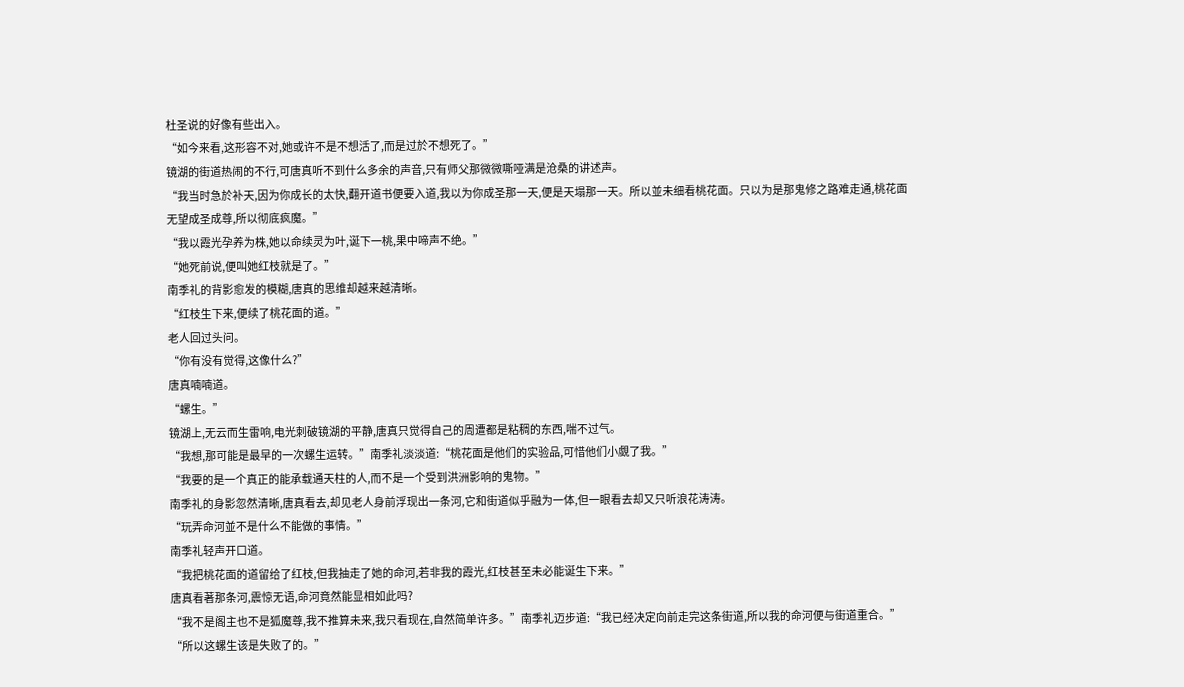杜圣说的好像有些出入。
“如今来看,这形容不对,她或许不是不想活了,而是过於不想死了。”
镜湖的街道热闹的不行,可唐真听不到什么多余的声音,只有师父那微微嘶哑满是沧桑的讲述声。
“我当时急於补天,因为你成长的太快,翻开道书便要入道,我以为你成圣那一天,便是天塌那一天。所以並未细看桃花面。只以为是那鬼修之路难走通,桃花面无望成圣成尊,所以彻底疯魔。”
“我以霞光孕养为株,她以命续灵为叶,诞下一桃,果中啼声不绝。”
“她死前说,便叫她红枝就是了。”
南季礼的背影愈发的模糊,唐真的思维却越来越清晰。
“红枝生下来,便续了桃花面的道。”
老人回过头问。
“你有没有觉得,这像什么?”
唐真喃喃道。
“螺生。”
镜湖上,无云而生雷响,电光刺破镜湖的平静,唐真只觉得自己的周遭都是粘稠的东西,喘不过气。
“我想,那可能是最早的一次螺生运转。”南季礼淡淡道:“桃花面是他们的实验品,可惜他们小覷了我。”
“我要的是一个真正的能承载通天柱的人,而不是一个受到洪洲影响的鬼物。”
南季礼的身影忽然清晰,唐真看去,却见老人身前浮现出一条河,它和街道似乎融为一体,但一眼看去却又只听浪花涛涛。
“玩弄命河並不是什么不能做的事情。”
南季礼轻声开口道。
“我把桃花面的道留给了红枝,但我抽走了她的命河,若非我的霞光,红枝甚至未必能诞生下来。”
唐真看著那条河,震惊无语,命河竟然能显相如此吗?
“我不是阁主也不是狐魔尊,我不推算未来,我只看现在,自然简单许多。”南季礼迈步道:“我已经决定向前走完这条街道,所以我的命河便与街道重合。”
“所以这螺生该是失败了的。”